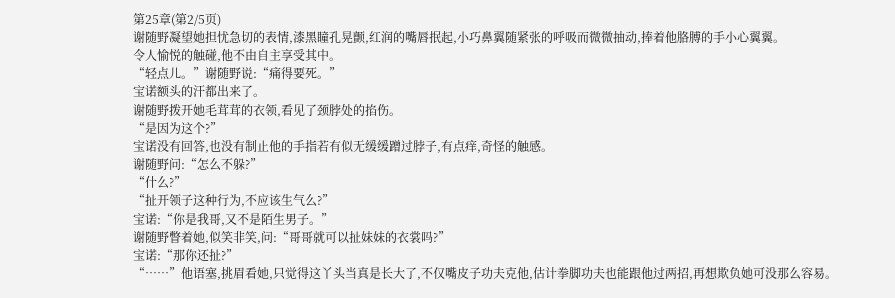第25章(第2/5页)
谢随野凝望她担忧急切的表情,漆黑瞳孔晃颤,红润的嘴唇抿起,小巧鼻翼随紧张的呼吸而微微抽动,捧着他胳膊的手小心翼翼。
令人愉悦的触碰,他不由自主享受其中。
“轻点儿。”谢随野说:“痛得要死。”
宝诺额头的汗都出来了。
谢随野拨开她毛茸茸的衣领,看见了颈脖处的掐伤。
“是因为这个?”
宝诺没有回答,也没有制止他的手指若有似无缓缓蹭过脖子,有点痒,奇怪的触感。
谢随野问:“怎么不躲?”
“什么?”
“扯开领子这种行为,不应该生气么?”
宝诺:“你是我哥,又不是陌生男子。”
谢随野瞥着她,似笑非笑,问:“哥哥就可以扯妹妹的衣裳吗?”
宝诺:“那你还扯?”
“……”他语塞,挑眉看她,只觉得这丫头当真是长大了,不仅嘴皮子功夫克他,估计拳脚功夫也能跟他过两招,再想欺负她可没那么容易。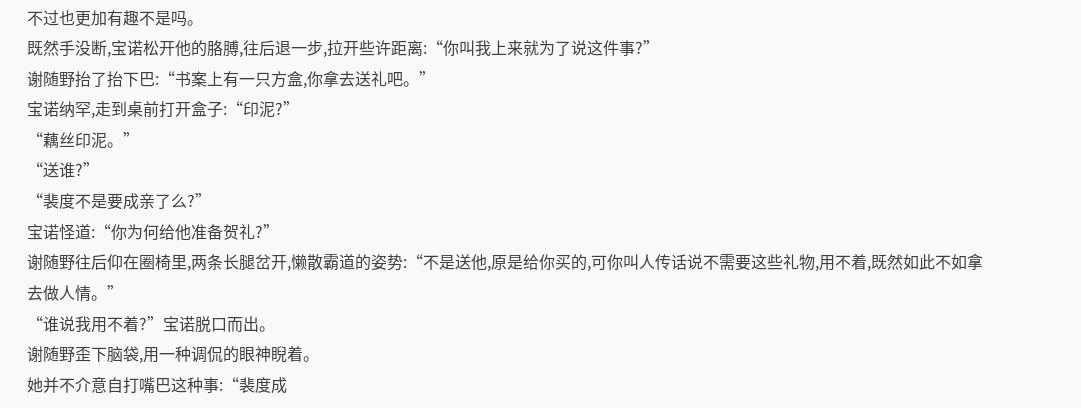不过也更加有趣不是吗。
既然手没断,宝诺松开他的胳膊,往后退一步,拉开些许距离:“你叫我上来就为了说这件事?”
谢随野抬了抬下巴:“书案上有一只方盒,你拿去送礼吧。”
宝诺纳罕,走到桌前打开盒子:“印泥?”
“藕丝印泥。”
“送谁?”
“裴度不是要成亲了么?”
宝诺怪道:“你为何给他准备贺礼?”
谢随野往后仰在圈椅里,两条长腿岔开,懒散霸道的姿势:“不是送他,原是给你买的,可你叫人传话说不需要这些礼物,用不着,既然如此不如拿去做人情。”
“谁说我用不着?”宝诺脱口而出。
谢随野歪下脑袋,用一种调侃的眼神睨着。
她并不介意自打嘴巴这种事:“裴度成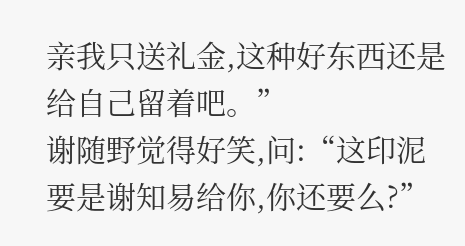亲我只送礼金,这种好东西还是给自己留着吧。”
谢随野觉得好笑,问:“这印泥要是谢知易给你,你还要么?”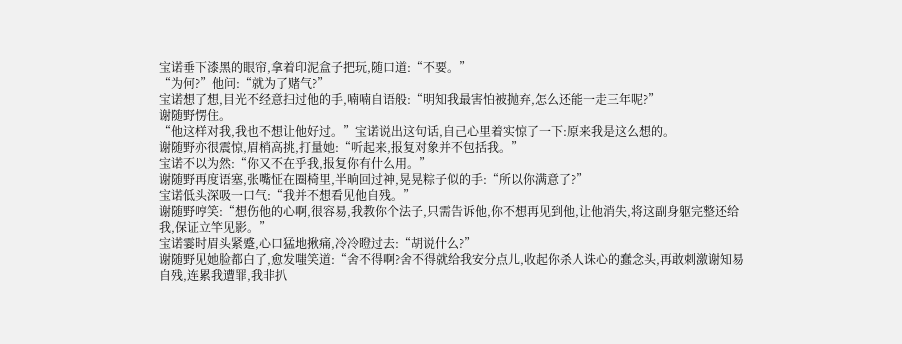宝诺垂下漆黑的眼帘,拿着印泥盒子把玩,随口道:“不要。”
“为何?”他问:“就为了赌气?”
宝诺想了想,目光不经意扫过他的手,喃喃自语般:“明知我最害怕被抛弃,怎么还能一走三年呢?”
谢随野愣住。
“他这样对我,我也不想让他好过。”宝诺说出这句话,自己心里着实惊了一下:原来我是这么想的。
谢随野亦很震惊,眉梢高挑,打量她:“听起来,报复对象并不包括我。”
宝诺不以为然:“你又不在乎我,报复你有什么用。”
谢随野再度语塞,张嘴怔在圈椅里,半晌回过神,晃晃粽子似的手:“所以你满意了?”
宝诺低头深吸一口气:“我并不想看见他自残。”
谢随野哼笑:“想伤他的心啊,很容易,我教你个法子,只需告诉他,你不想再见到他,让他消失,将这副身躯完整还给我,保证立竿见影。”
宝诺霎时眉头紧蹙,心口猛地揪痛,冷冷瞪过去:“胡说什么?”
谢随野见她脸都白了,愈发嗤笑道:“舍不得啊?舍不得就给我安分点儿,收起你杀人诛心的蠢念头,再敢刺激谢知易自残,连累我遭罪,我非扒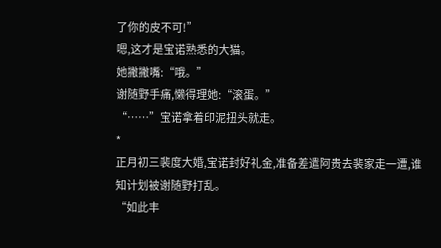了你的皮不可!”
嗯,这才是宝诺熟悉的大猫。
她撇撇嘴:“哦。”
谢随野手痛,懒得理她:“滚蛋。”
“……”宝诺拿着印泥扭头就走。
*
正月初三裴度大婚,宝诺封好礼金,准备差遣阿贵去裴家走一遭,谁知计划被谢随野打乱。
“如此丰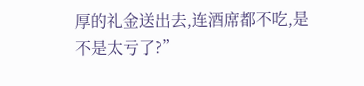厚的礼金送出去,连酒席都不吃,是不是太亏了?”